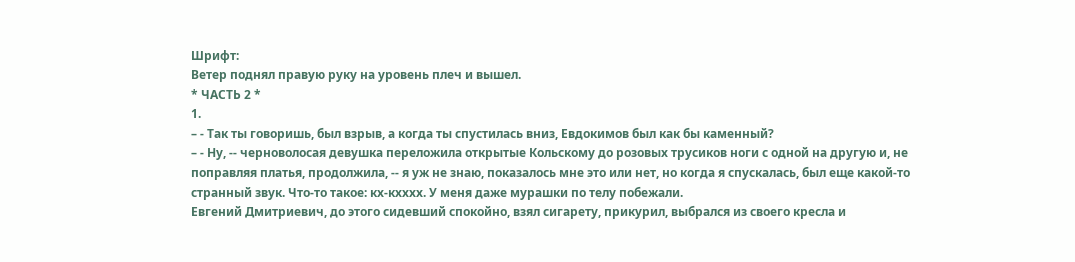Шрифт:
Ветер поднял правую руку на уровень плеч и вышел.
* ЧАСТЬ 2 *
1.
– - Так ты говоришь, был взрыв, а когда ты спустилась вниз, Евдокимов был как бы каменный?
– - Ну, -- черноволосая девушка переложила открытые Кольскому до розовых трусиков ноги с одной на другую и, не поправляя платья, продолжила, -- я уж не знаю, показалось мне это или нет, но когда я спускалась, был еще какой-то странный звук. Что-то такое: кх-кхххх. У меня даже мурашки по телу побежали.
Евгений Дмитриевич, до этого сидевший спокойно, взял сигарету, прикурил, выбрался из своего кресла и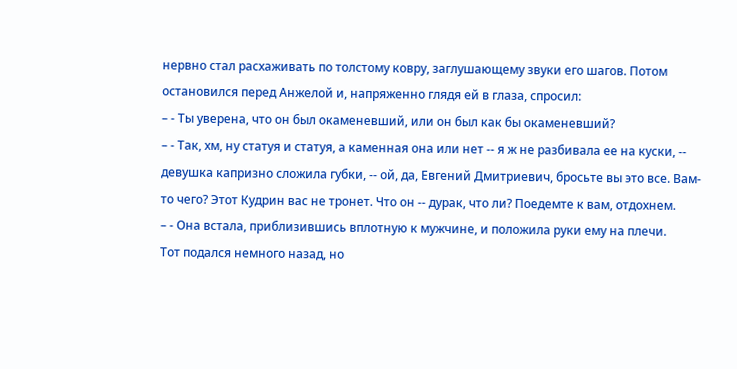нервно стал расхаживать по толстому ковру, заглушающему звуки его шагов. Потом остановился перед Анжелой и, напряженно глядя ей в глаза, спросил:
– - Ты уверена, что он был окаменевший, или он был как бы окаменевший?
– - Так, хм, ну статуя и статуя, а каменная она или нет -- я ж не разбивала ее на куски, -- девушка капризно сложила губки, -- ой, да, Евгений Дмитриевич, бросьте вы это все. Вам-то чего? Этот Кудрин вас не тронет. Что он -- дурак, что ли? Поедемте к вам, отдохнем.
– - Она встала, приблизившись вплотную к мужчине, и положила руки ему на плечи.
Тот подался немного назад, но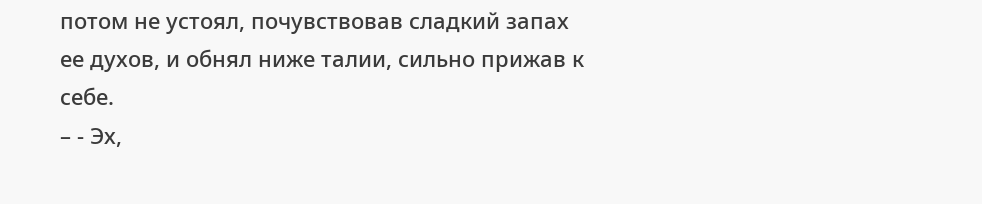потом не устоял, почувствовав сладкий запах ее духов, и обнял ниже талии, сильно прижав к себе.
– - Эх,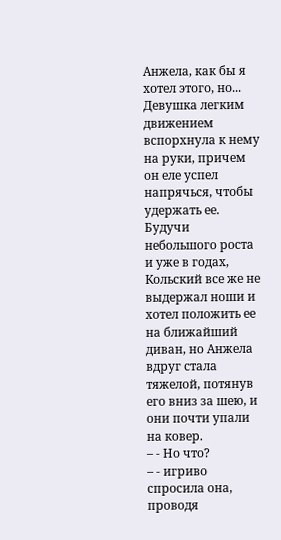Анжела, как бы я хотел этого, но...
Девушка легким движением вспорхнула к нему на руки, причем он еле успел напрячься, чтобы удержать ее. Будучи небольшого роста и уже в годах, Кольский все же не выдержал ноши и хотел положить ее на ближайший диван, но Анжела вдруг стала тяжелой, потянув его вниз за шею, и они почти упали на ковер.
– - Но что?
– - игриво спросила она, проводя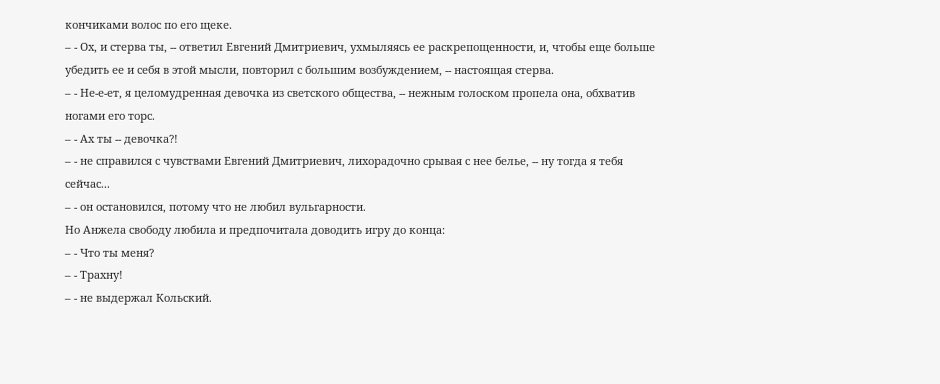кончиками волос по его щеке.
– - Ох, и стерва ты, -- ответил Евгений Дмитриевич, ухмыляясь ее раскрепощенности, и, чтобы еще больше убедить ее и себя в этой мысли, повторил с большим возбуждением, -- настоящая стерва.
– - Не-е-ет, я целомудренная девочка из светского общества, -- нежным голоском пропела она, обхватив ногами его торс.
– - Ах ты -- девочка?!
– - не справился с чувствами Евгений Дмитриевич, лихорадочно срывая с нее белье, -- ну тогда я тебя сейчас...
– - он остановился, потому что не любил вульгарности.
Но Анжела свободу любила и предпочитала доводить игру до конца:
– - Что ты меня?
– - Трахну!
– - не выдержал Кольский.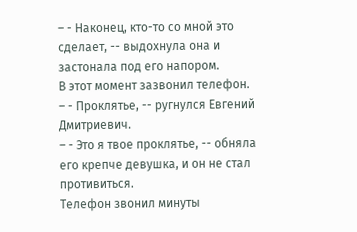– - Наконец, кто-то со мной это сделает, -- выдохнула она и застонала под его напором.
В этот момент зазвонил телефон.
– - Проклятье, -- ругнулся Евгений Дмитриевич.
– - Это я твое проклятье, -- обняла его крепче девушка, и он не стал противиться.
Телефон звонил минуты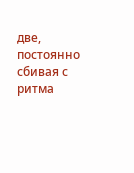две, постоянно сбивая с ритма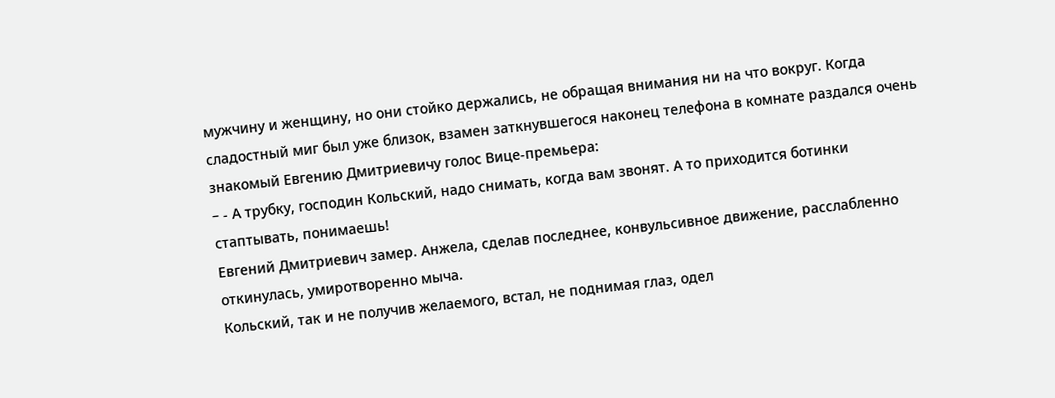мужчину и женщину, но они стойко держались, не обращая внимания ни на что вокруг. Когда сладостный миг был уже близок, взамен заткнувшегося наконец телефона в комнате раздался очень знакомый Евгению Дмитриевичу голос Вице-премьера:
– - А трубку, господин Кольский, надо снимать, когда вам звонят. А то приходится ботинки стаптывать, понимаешь!
Евгений Дмитриевич замер. Анжела, сделав последнее, конвульсивное движение, расслабленно откинулась, умиротворенно мыча.
Кольский, так и не получив желаемого, встал, не поднимая глаз, одел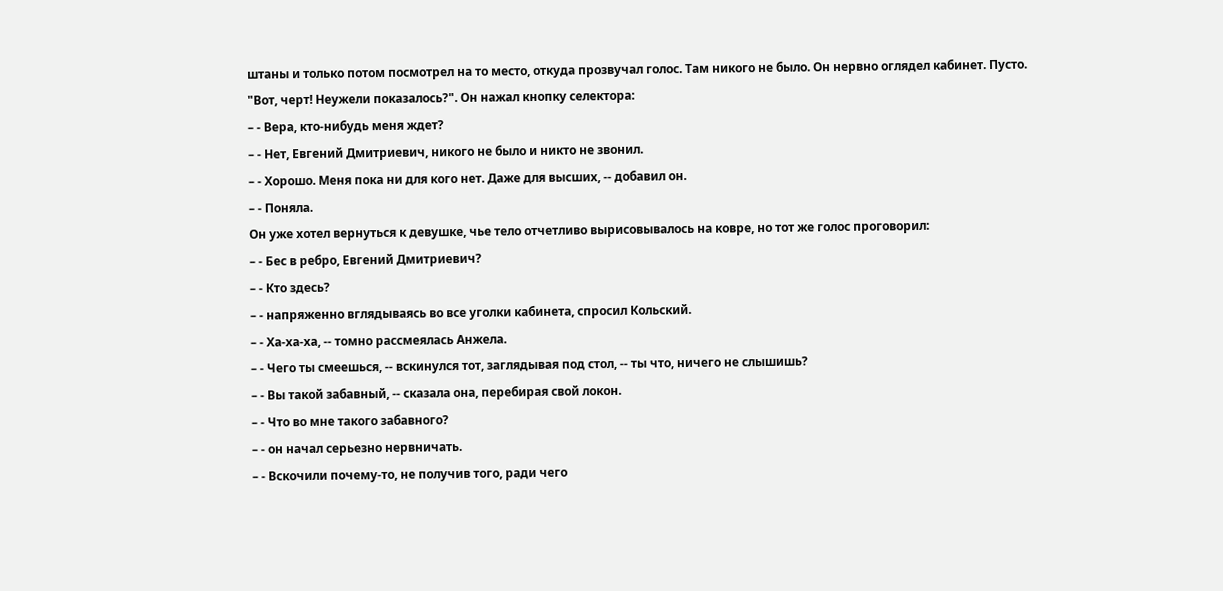штаны и только потом посмотрел на то место, откуда прозвучал голос. Там никого не было. Он нервно оглядел кабинет. Пусто.
"Вот, черт! Неужели показалось?". Он нажал кнопку селектора:
– - Вера, кто-нибудь меня ждет?
– - Нет, Евгений Дмитриевич, никого не было и никто не звонил.
– - Хорошо. Меня пока ни для кого нет. Даже для высших, -- добавил он.
– - Поняла.
Он уже хотел вернуться к девушке, чье тело отчетливо вырисовывалось на ковре, но тот же голос проговорил:
– - Бес в ребро, Евгений Дмитриевич?
– - Кто здесь?
– - напряженно вглядываясь во все уголки кабинета, спросил Кольский.
– - Ха-ха-ха, -- томно рассмеялась Анжела.
– - Чего ты смеешься, -- вскинулся тот, заглядывая под стол, -- ты что, ничего не слышишь?
– - Вы такой забавный, -- сказала она, перебирая свой локон.
– - Что во мне такого забавного?
– - он начал серьезно нервничать.
– - Вскочили почему-то, не получив того, ради чего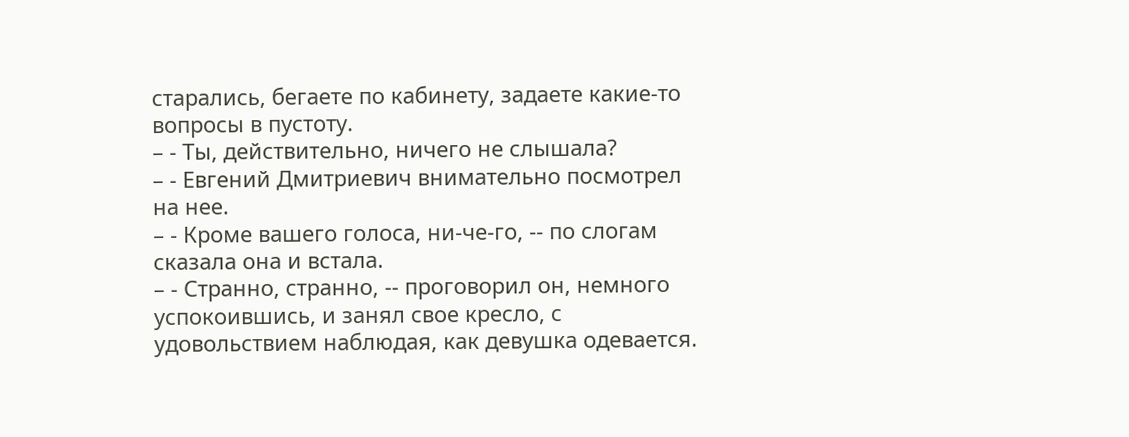старались, бегаете по кабинету, задаете какие-то вопросы в пустоту.
– - Ты, действительно, ничего не слышала?
– - Евгений Дмитриевич внимательно посмотрел на нее.
– - Кроме вашего голоса, ни-че-го, -- по слогам сказала она и встала.
– - Странно, странно, -- проговорил он, немного успокоившись, и занял свое кресло, с удовольствием наблюдая, как девушка одевается.